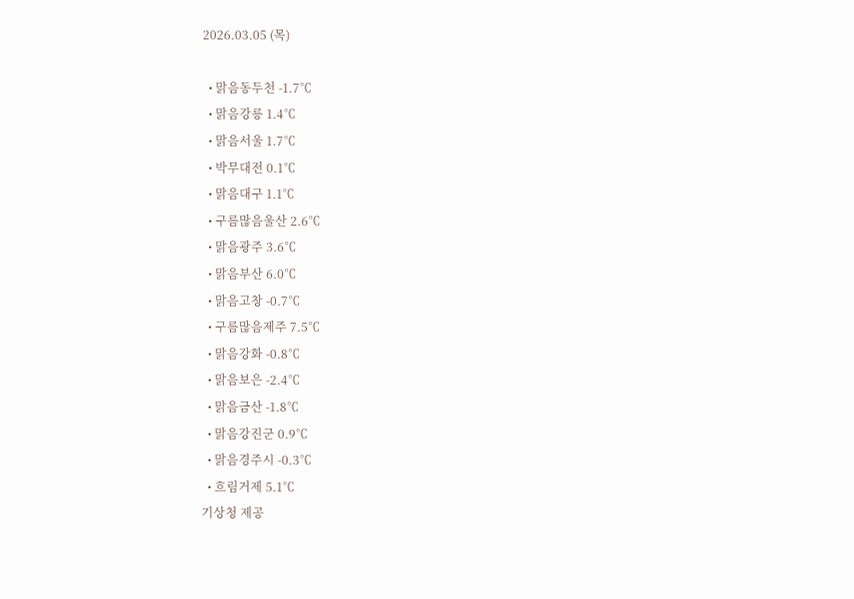2026.03.05 (목)

  • 맑음동두천 -1.7℃
  • 맑음강릉 1.4℃
  • 맑음서울 1.7℃
  • 박무대전 0.1℃
  • 맑음대구 1.1℃
  • 구름많음울산 2.6℃
  • 맑음광주 3.6℃
  • 맑음부산 6.0℃
  • 맑음고창 -0.7℃
  • 구름많음제주 7.5℃
  • 맑음강화 -0.8℃
  • 맑음보은 -2.4℃
  • 맑음금산 -1.8℃
  • 맑음강진군 0.9℃
  • 맑음경주시 -0.3℃
  • 흐림거제 5.1℃
기상청 제공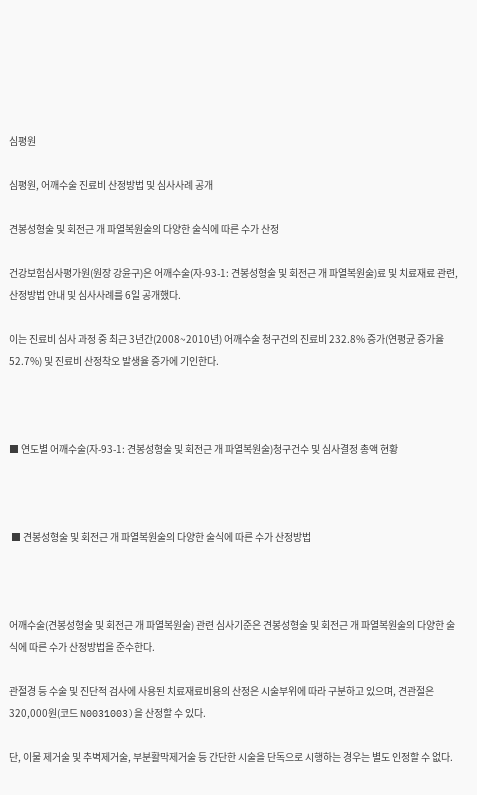심평원

심평원, 어깨수술 진료비 산정방법 및 심사사례 공개

견봉성형술 및 회전근 개 파열복원술의 다양한 술식에 따른 수가 산정

건강보험심사평가원(원장 강윤구)은 어깨수술(자-93-1: 견봉성형술 및 회전근 개 파열복원술)료 및 치료재료 관련, 산정방법 안내 및 심사사례를 6일 공개했다.

이는 진료비 심사 과정 중 최근 3년간(2008~2010년) 어깨수술 청구건의 진료비 232.8% 증가(연평균 증가율 52.7%) 및 진료비 산정착오 발생율 증가에 기인한다.



■ 연도별 어깨수술(자-93-1: 견봉성형술 및 회전근 개 파열복원술)청구건수 및 심사결정 총액 현황



 ■ 견봉성형술 및 회전근 개 파열복원술의 다양한 술식에 따른 수가 산정방법



어깨수술(견봉성형술 및 회전근 개 파열복원술) 관련 심사기준은 견봉성형술 및 회전근 개 파열복원술의 다양한 술식에 따른 수가 산정방법을 준수한다.

관절경 등 수술 및 진단적 검사에 사용된 치료재료비용의 산정은 시술부위에 따라 구분하고 있으며, 견관절은 320,000원(코드 N0031003)을 산정할 수 있다.

단, 이물 제거술 및 추벽제거술, 부분활막제거술 등 간단한 시술을 단독으로 시행하는 경우는 별도 인정할 수 없다.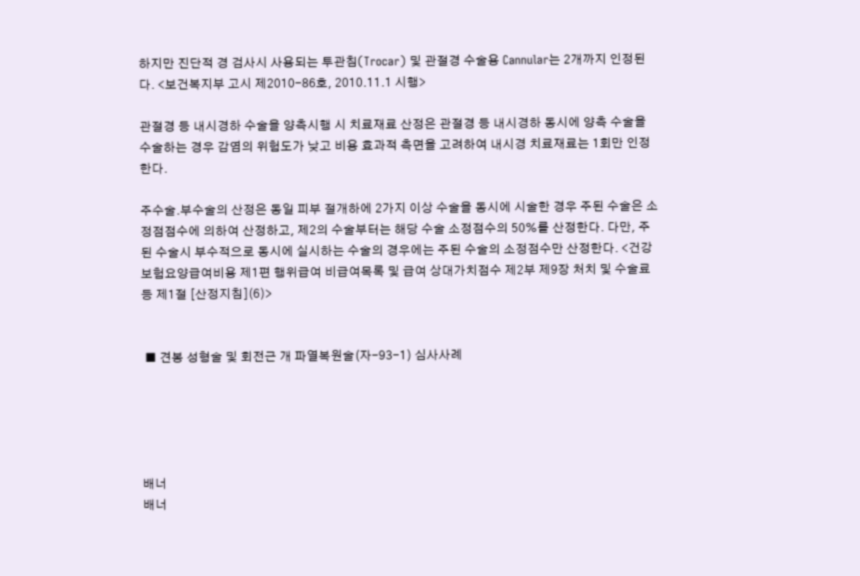하지만 진단적 경 검사시 사용되는 투관침(Trocar) 및 관절경 수술용 Cannular는 2개까지 인정된다. <보건복지부 고시 제2010-86호, 2010.11.1 시행>

관절경 등 내시경하 수술을 양측시행 시 치료재료 산정은 관절경 등 내시경하 동시에 양측 수술을 수술하는 경우 감염의 위험도가 낮고 비용 효과적 측면을 고려하여 내시경 치료재료는 1회만 인정한다.

주수술․부수술의 산정은 동일 피부 절개하에 2가지 이상 수술을 동시에 시술한 경우 주된 수술은 소정점점수에 의하여 산정하고, 제2의 수술부터는 해당 수술 소정점수의 50%를 산정한다. 다만, 주된 수술시 부수적으로 동시에 실시하는 수술의 경우에는 주된 수술의 소정점수만 산정한다. <건강보험요양급여비용 제1편 행위급여 비급여목록 및 급여 상대가치점수 제2부 제9장 처치 및 수술료 등 제1절 [산정지침](6)>


 ■ 견봉 성형술 및 회전근 개 파열복원술(자-93-1) 심사사례





배너
배너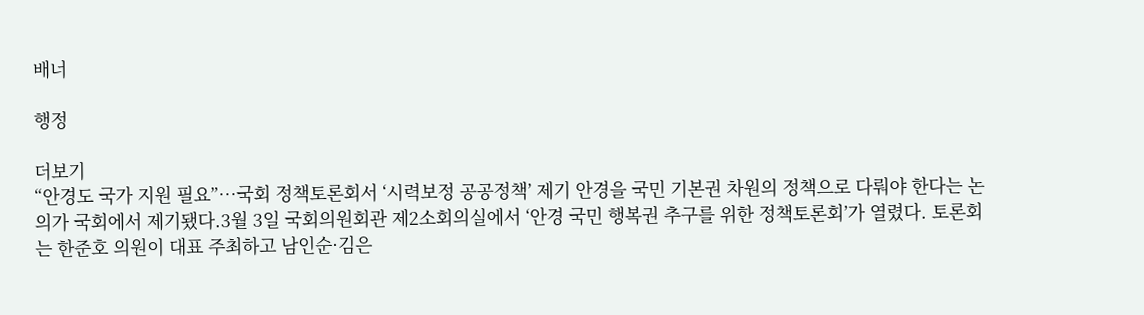배너

행정

더보기
“안경도 국가 지원 필요”…국회 정책토론회서 ‘시력보정 공공정책’ 제기 안경을 국민 기본권 차원의 정책으로 다뤄야 한다는 논의가 국회에서 제기됐다.3월 3일 국회의원회관 제2소회의실에서 ‘안경 국민 행복권 추구를 위한 정책토론회’가 열렸다. 토론회는 한준호 의원이 대표 주최하고 남인순·김은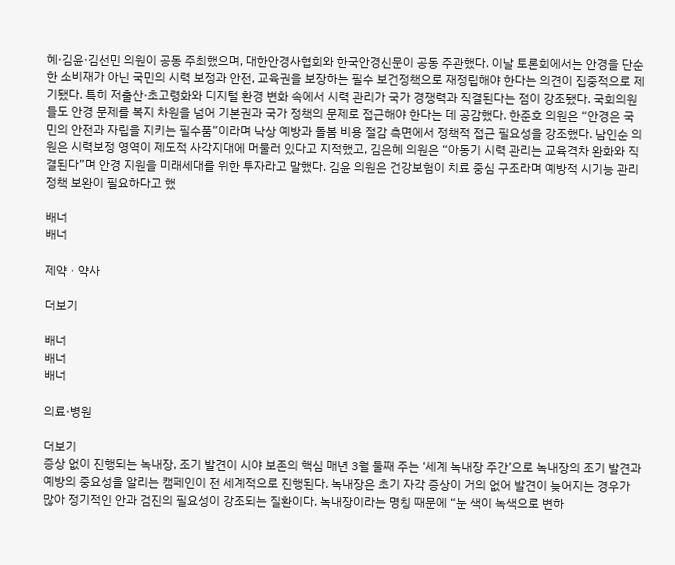혜·김윤·김선민 의원이 공동 주최했으며, 대한안경사협회와 한국안경신문이 공동 주관했다. 이날 토론회에서는 안경을 단순한 소비재가 아닌 국민의 시력 보정과 안전, 교육권을 보장하는 필수 보건정책으로 재정립해야 한다는 의견이 집중적으로 제기됐다. 특히 저출산·초고령화와 디지털 환경 변화 속에서 시력 관리가 국가 경쟁력과 직결된다는 점이 강조됐다. 국회의원들도 안경 문제를 복지 차원을 넘어 기본권과 국가 정책의 문제로 접근해야 한다는 데 공감했다. 한준호 의원은 “안경은 국민의 안전과 자립을 지키는 필수품”이라며 낙상 예방과 돌봄 비용 절감 측면에서 정책적 접근 필요성을 강조했다. 남인순 의원은 시력보정 영역이 제도적 사각지대에 머물러 있다고 지적했고, 김은혜 의원은 “아동기 시력 관리는 교육격차 완화와 직결된다”며 안경 지원을 미래세대를 위한 투자라고 말했다. 김윤 의원은 건강보험이 치료 중심 구조라며 예방적 시기능 관리 정책 보완이 필요하다고 했

배너
배너

제약ㆍ약사

더보기

배너
배너
배너

의료·병원

더보기
증상 없이 진행되는 녹내장, 조기 발견이 시야 보존의 핵심 매년 3월 둘째 주는 ‘세계 녹내장 주간’으로 녹내장의 조기 발견과 예방의 중요성을 알리는 캠페인이 전 세계적으로 진행된다. 녹내장은 초기 자각 증상이 거의 없어 발견이 늦어지는 경우가 많아 정기적인 안과 검진의 필요성이 강조되는 질환이다. 녹내장이라는 명칭 때문에 “눈 색이 녹색으로 변하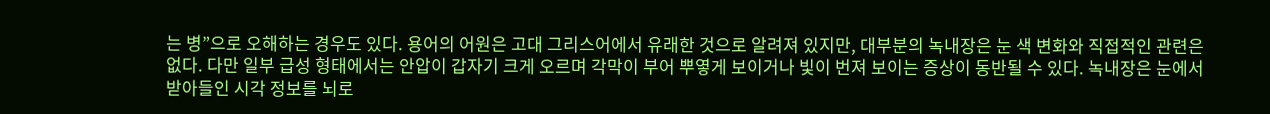는 병”으로 오해하는 경우도 있다. 용어의 어원은 고대 그리스어에서 유래한 것으로 알려져 있지만, 대부분의 녹내장은 눈 색 변화와 직접적인 관련은 없다. 다만 일부 급성 형태에서는 안압이 갑자기 크게 오르며 각막이 부어 뿌옇게 보이거나 빛이 번져 보이는 증상이 동반될 수 있다. 녹내장은 눈에서 받아들인 시각 정보를 뇌로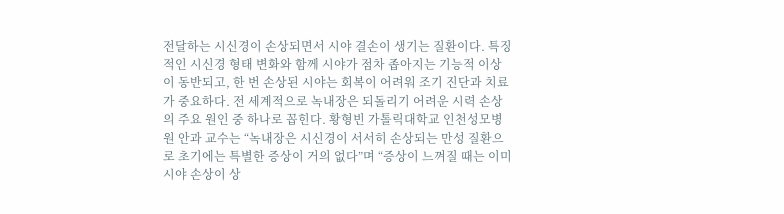전달하는 시신경이 손상되면서 시야 결손이 생기는 질환이다. 특징적인 시신경 형태 변화와 함께 시야가 점차 좁아지는 기능적 이상이 동반되고, 한 번 손상된 시야는 회복이 어려워 조기 진단과 치료가 중요하다. 전 세계적으로 녹내장은 되돌리기 어려운 시력 손상의 주요 원인 중 하나로 꼽힌다. 황형빈 가톨릭대학교 인천성모병원 안과 교수는 “녹내장은 시신경이 서서히 손상되는 만성 질환으로 초기에는 특별한 증상이 거의 없다”며 “증상이 느껴질 때는 이미 시야 손상이 상